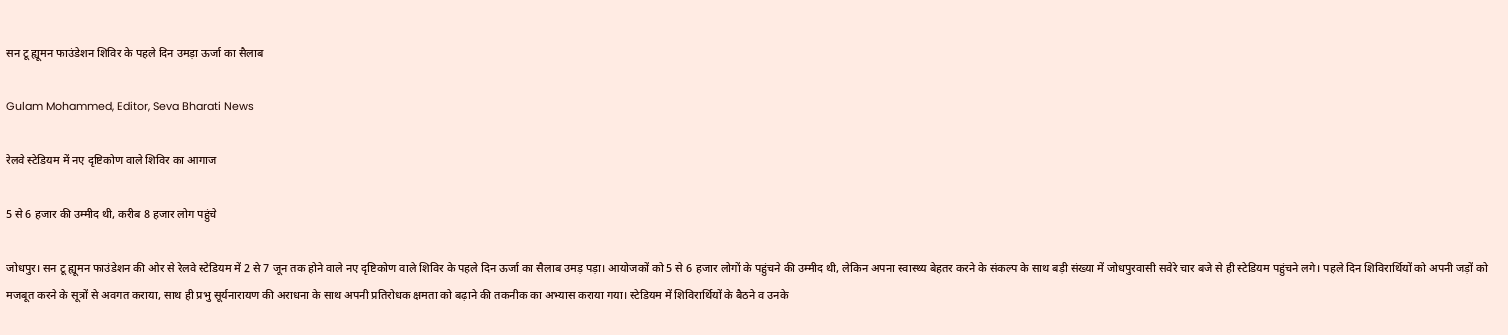सन टू ह्यूमन फाउंडेशन शिविर के पहले दिन उमड़ा ऊर्जा का सैलाब

Gulam Mohammed, Editor, Seva Bharati News

रेलवे स्टेडियम में नए दृष्टिकोण वाले शिविर का आगाज

5 से 6 हजार की उम्मीद थी, करीब 8 हजार लोग पहुंचे

जोधपुर। सन टू ह्यूमन फाउंडेशन की ओर से रेलवे स्टेडियम में 2 से 7 जून तक होने वाले नए दृष्टिकोण वाले शिविर के पहले दिन ऊर्जा का सैलाब उमड़ पड़ा। आयोजकों को 5 से 6 हजार लोगों के पहुंचने की उम्मीद थी, लेकिन अपना स्वास्थ्य बेहतर करने के संकल्प के साथ बड़ी संख्या में जोधपुरवासी सवेरे चार बजे से ही स्टेडियम पहुंचने लगे। पहले दिन शिविरार्थियों को अपनी जड़ों को मजबूत करने के सूत्रों से अवगत कराया, साथ ही प्रभु सूर्यनारायण की अराधना के साथ अपनी प्रतिरोधक क्षमता को बढ़ाने की तकनीक का अभ्यास कराया गया। स्टेडियम में शिविरार्थियों के बैठने व उनके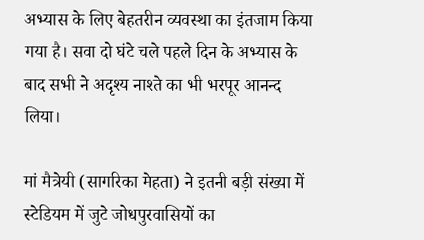अभ्यास के लिए बेहतरीन व्यवस्था का इंतजाम किया गया है। सवा दो घंटे चले पहले दिन के अभ्यास के बाद सभी ने अदृश्य नाश्ते का भी भरपूर आनन्द लिया।

मां मैत्रेयी (सागरिका मेहता) ने इतनी बड़ी संख्या में स्टेडियम में जुटे जोधपुरवासियों का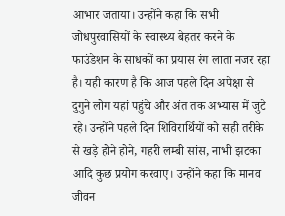आभार जताया। उन्होंने कहा कि सभी जोधपुरवासियों के स्वास्थ्य बेहतर करने के फाउंडेशन के साधकों का प्रयास रंग लाता नजर रहा है। यही कारण है कि आज पहले दिन अपेक्षा से दुगुने लोग यहां पहुंचे और अंत तक अभ्यास में जुटे रहे। उन्होंने पहले दिन शिविरार्थियों को सही तरीके से खड़े होने होने, गहरी लम्बी सांस, नाभी झटका आदि कुछ प्रयोग करवाए। उन्होंने कहा कि मानव जीवन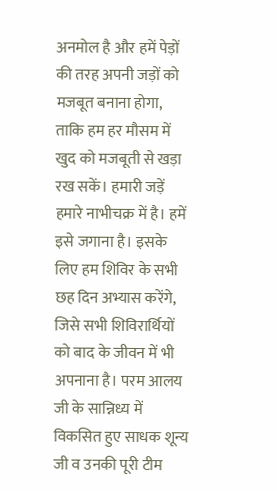अनमोल है और हमें पेड़ों की तरह अपनी जड़ों को मजबूत बनाना होगा, ताकि हम हर मौसम में खुद को मजबूती से खड़ा रख सकें। हमारी जड़ें हमारे नाभीचक्र में है। हमें इसे जगाना है। इसके लिए हम शिविर के सभी छह दिन अभ्यास करेंगे, जिसे सभी शिविरार्थियों को बाद के जीवन में भी अपनाना है। परम आलय जी के सान्निध्य में विकसित हुए साधक शून्य जी व उनकी पूरी टीम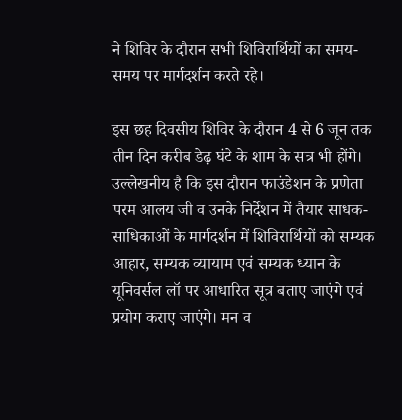ने शिविर के दौरान सभी शिविरार्थियों का समय- समय पर मार्गदर्शन करते रहे।

इस छह दिवसीय शिविर के दौरान 4 से 6 जून तक तीन दिन करीब डेढ़ घंटे के शाम के सत्र भी होंगे। उल्लेखनीय है कि इस दौरान फाउंडेशन के प्रणेता परम आलय जी व उनके निर्देशन में तैयार साधक- साधिकाओं के मार्गदर्शन में शिविरार्थियों को सम्यक आहार, सम्यक व्यायाम एवं सम्यक ध्यान के यूनिवर्सल लॉ पर आधारित सूत्र बताए जाएंगे एवं प्रयोग कराए जाएंगे। मन व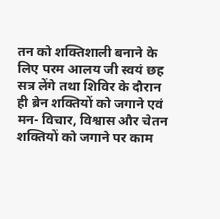तन को शक्तिशाली बनाने के लिए परम आलय जी स्वयं छह सत्र लेंगे तथा शिविर के दौरान ही ब्रेन शक्तियों को जगाने एवं मन- विचार, विश्वास और चेतन शक्तियों को जगाने पर काम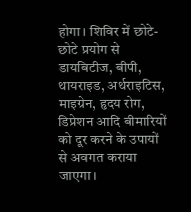होगा। शिविर में छोटे-छोटे प्रयोग से डायबिटीज, बीपी, थायराइड, अर्थराइटिस, माइग्रेन, हृदय रोग, डिप्रेशन आदि बीमारियों को दूर करने के उपायों से अवगत कराया जाएगा।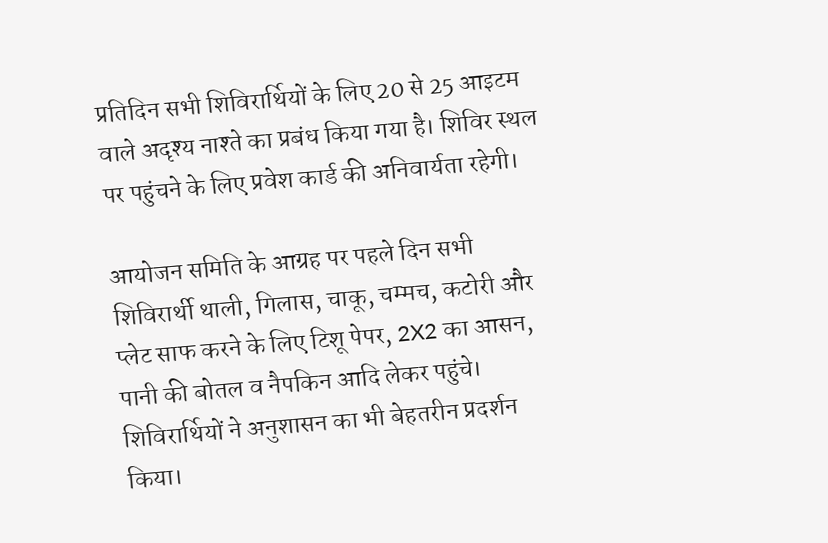प्रतिदिन सभी शिविरार्थियों के लिए 20 से 25 आइटम वाले अदृश्य नाश्ते का प्रबंध किया गया है। शिविर स्थल पर पहुंचने के लिए प्रवेश कार्ड की अनिवार्यता रहेगी।

आयोजन समिति के आग्रह पर पहले दिन सभी शिविरार्थी थाली, गिलास, चाकू, चम्मच, कटोरी और प्लेट साफ करने के लिए टिशू पेपर, 2X2 का आसन, पानी की बोतल व नैपकिन आदि लेकर पहुंचे। शिविरार्थियों ने अनुशासन का भी बेहतरीन प्रदर्शन किया।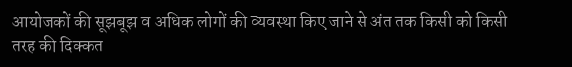आयोजकों की सूझबूझ व अधिक लोगों की व्यवस्था किए जाने से अंत तक किसी को किसी तरह की दिक्कत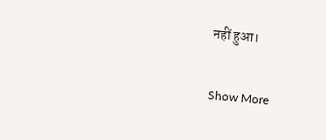नहीं हुआ।

Show More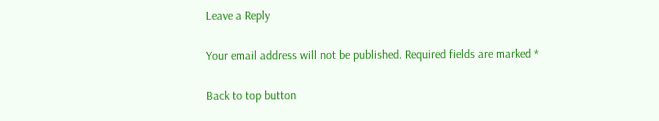Leave a Reply

Your email address will not be published. Required fields are marked *

Back to top button